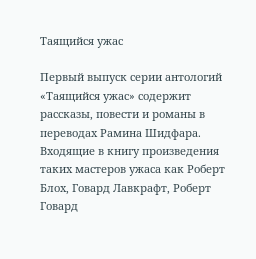Таящийся ужас

Первый выпуск серии антологий «Таящийся ужас» содержит рассказы, повести и романы в переводах Рамина Шидфара. Входящие в книгу произведения таких мастеров ужаса как Роберт Блох, Говард Лавкрафт, Роберт Говард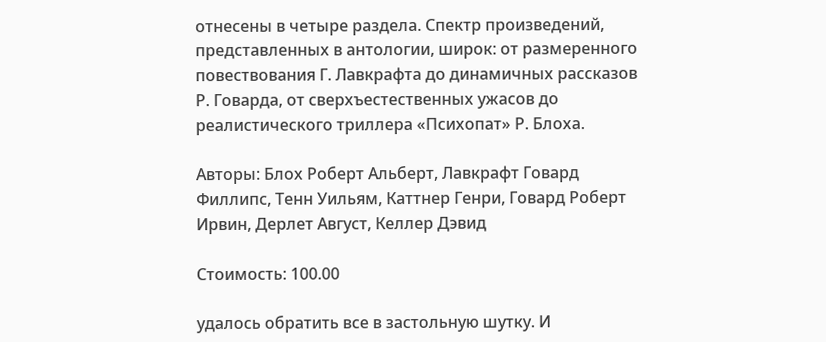отнесены в четыре раздела. Спектр произведений, представленных в антологии, широк: от размеренного повествования Г. Лавкрафта до динамичных рассказов Р. Говарда, от сверхъестественных ужасов до реалистического триллера «Психопат» Р. Блоха.

Авторы: Блох Роберт Альберт, Лавкрафт Говард Филлипс, Тенн Уильям, Каттнер Генри, Говард Роберт Ирвин, Дерлет Август, Келлер Дэвид

Стоимость: 100.00

удалось обратить все в застольную шутку. И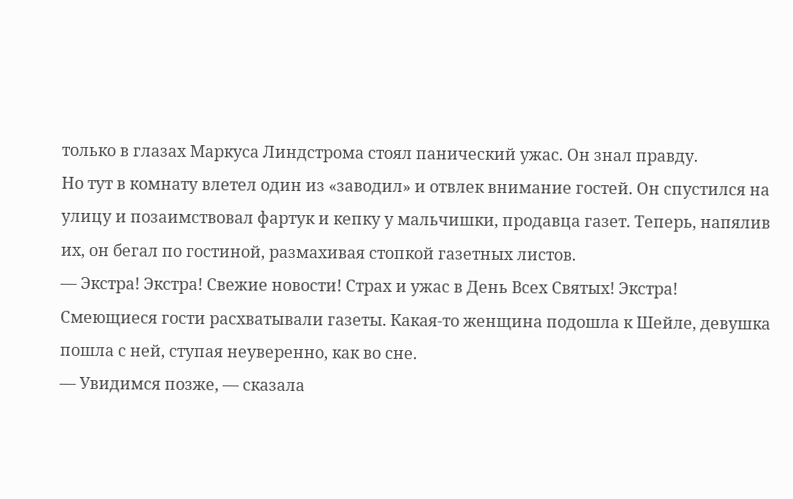только в глазах Маркуса Линдстрома стоял панический ужас. Он знал правду.
Но тут в комнату влетел один из «заводил» и отвлек внимание гостей. Он спустился на улицу и позаимствовал фартук и кепку у мальчишки, продавца газет. Теперь, напялив их, он бегал по гостиной, размахивая стопкой газетных листов.
— Экстра! Экстра! Свежие новости! Страх и ужас в День Всех Святых! Экстра!
Смеющиеся гости расхватывали газеты. Какая-то женщина подошла к Шейле, девушка пошла с ней, ступая неуверенно, как во сне.
— Увидимся позже, — сказала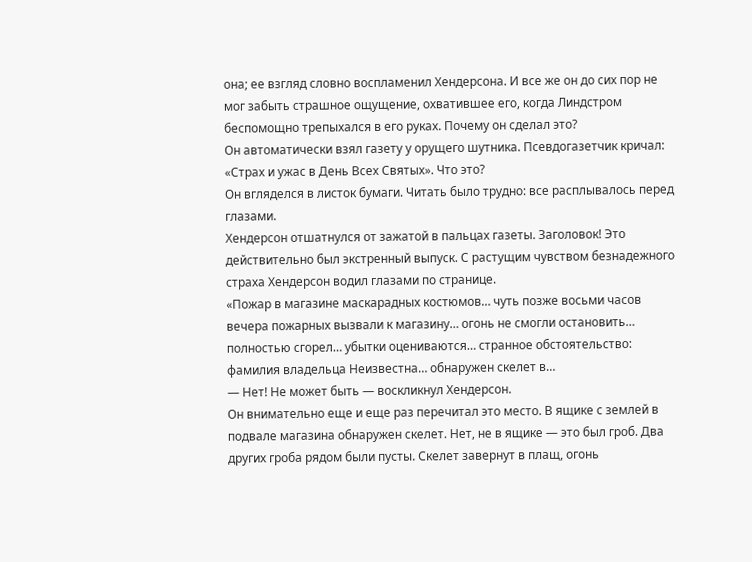она; ее взгляд словно воспламенил Хендерсона. И все же он до сих пор не мог забыть страшное ощущение, охватившее его, когда Линдстром беспомощно трепыхался в его руках. Почему он сделал это?
Он автоматически взял газету у орущего шутника. Псевдогазетчик кричал: «Страх и ужас в День Всех Святых». Что это?
Он вгляделся в листок бумаги. Читать было трудно: все расплывалось перед глазами.
Хендерсон отшатнулся от зажатой в пальцах газеты. Заголовок! Это действительно был экстренный выпуск. С растущим чувством безнадежного страха Хендерсон водил глазами по странице.
«Пожар в магазине маскарадных костюмов… чуть позже восьми часов вечера пожарных вызвали к магазину… огонь не смогли остановить… полностью сгорел… убытки оцениваются… странное обстоятельство: фамилия владельца Неизвестна… обнаружен скелет в…
— Нет! Не может быть — воскликнул Хендерсон.
Он внимательно еще и еще раз перечитал это место. В ящике с землей в подвале магазина обнаружен скелет. Нет, не в ящике — это был гроб. Два других гроба рядом были пусты. Скелет завернут в плащ, огонь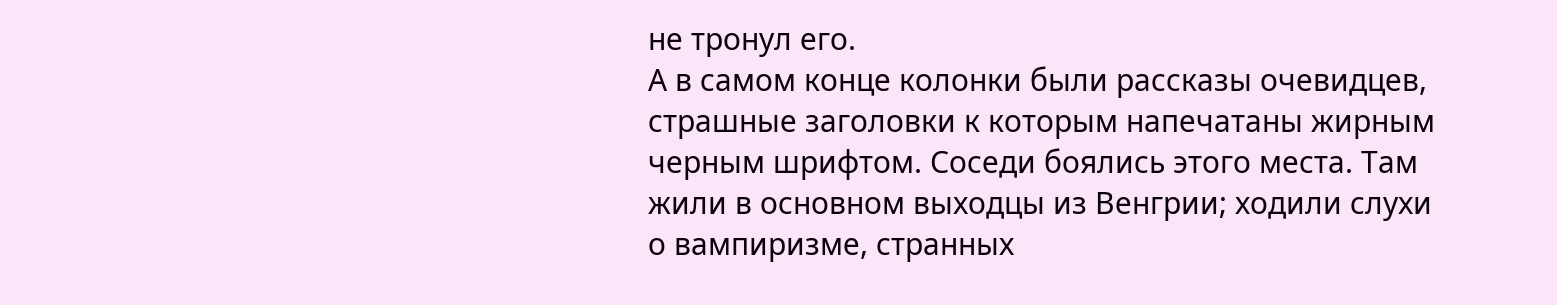не тронул его.
А в самом конце колонки были рассказы очевидцев, страшные заголовки к которым напечатаны жирным черным шрифтом. Соседи боялись этого места. Там жили в основном выходцы из Венгрии; ходили слухи о вампиризме, странных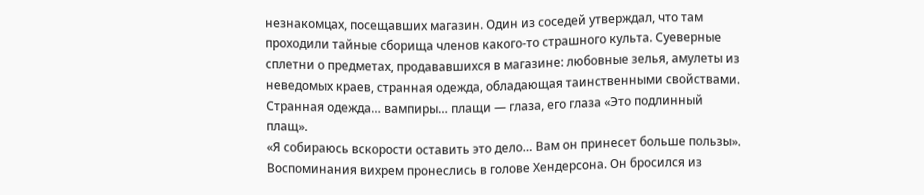незнакомцах, посещавших магазин. Один из соседей утверждал, что там проходили тайные сборища членов какого-то страшного культа. Суеверные сплетни о предметах, продававшихся в магазине: любовные зелья, амулеты из неведомых краев, странная одежда, обладающая таинственными свойствами.
Странная одежда… вампиры… плащи — глаза, его глаза «Это подлинный плащ».
«Я собираюсь вскорости оставить это дело… Вам он принесет больше пользы».
Воспоминания вихрем пронеслись в голове Хендерсона. Он бросился из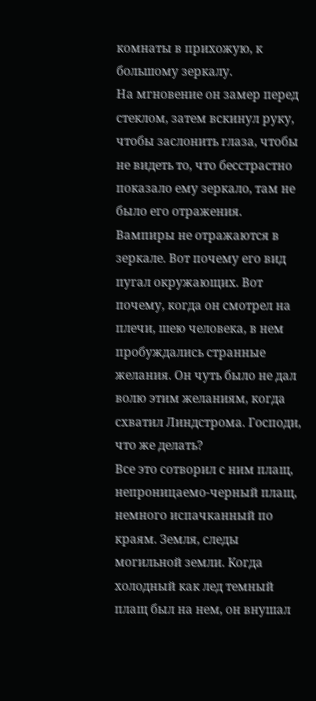комнаты в прихожую, к большому зеркалу.
На мгновение он замер перед стеклом, затем вскинул руку, чтобы заслонить глаза, чтобы не видеть то, что бесстрастно показало ему зеркало, там не было его отражения.
Вампиры не отражаются в зеркале. Вот почему его вид пугал окружающих. Вот почему, когда он смотрел на плечи, шею человека, в нем пробуждались странные желания. Он чуть было не дал волю этим желаниям, когда схватил Линдстрома. Господи, что же делать?
Все это сотворил с ним плащ, непроницаемо-черный плащ, немного испачканный по краям. Земля, следы могильной земли. Когда холодный как лед темный плащ был на нем, он внушал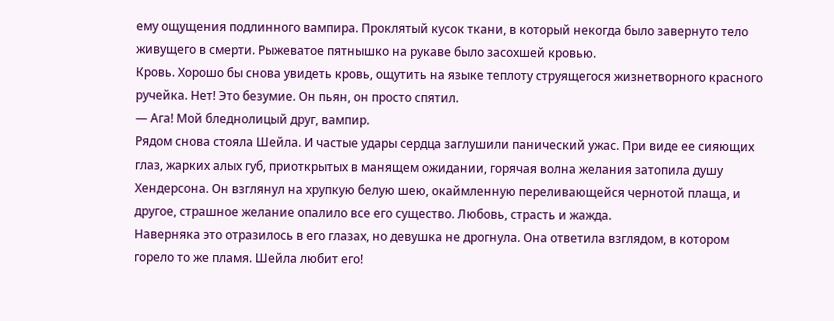ему ощущения подлинного вампира. Проклятый кусок ткани, в который некогда было завернуто тело живущего в смерти. Рыжеватое пятнышко на рукаве было засохшей кровью.
Кровь. Хорошо бы снова увидеть кровь, ощутить на языке теплоту струящегося жизнетворного красного ручейка. Нет! Это безумие. Он пьян, он просто спятил.
— Ага! Мой бледнолицый друг, вампир.
Рядом снова стояла Шейла. И частые удары сердца заглушили панический ужас. При виде ее сияющих глаз, жарких алых губ, приоткрытых в манящем ожидании, горячая волна желания затопила душу Хендерсона. Он взглянул на хрупкую белую шею, окаймленную переливающейся чернотой плаща, и другое, страшное желание опалило все его существо. Любовь, страсть и жажда.
Наверняка это отразилось в его глазах, но девушка не дрогнула. Она ответила взглядом, в котором горело то же пламя. Шейла любит его!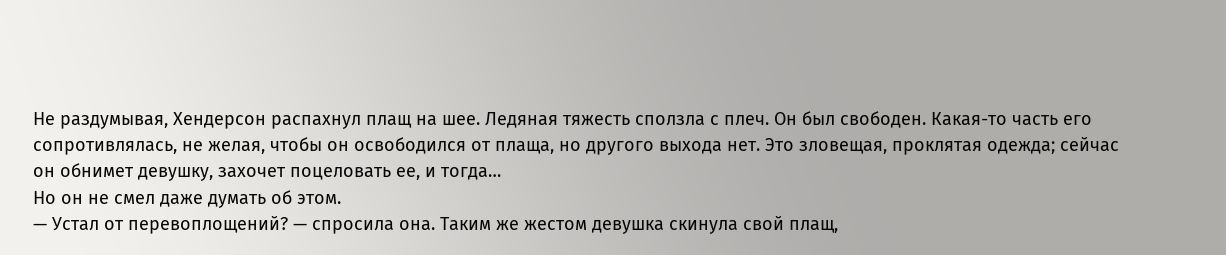Не раздумывая, Хендерсон распахнул плащ на шее. Ледяная тяжесть сползла с плеч. Он был свободен. Какая-то часть его сопротивлялась, не желая, чтобы он освободился от плаща, но другого выхода нет. Это зловещая, проклятая одежда; сейчас он обнимет девушку, захочет поцеловать ее, и тогда…
Но он не смел даже думать об этом.
— Устал от перевоплощений? — спросила она. Таким же жестом девушка скинула свой плащ,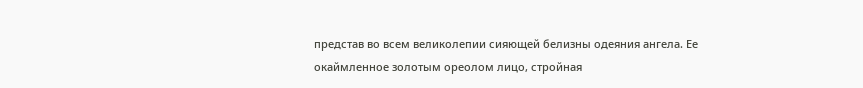представ во всем великолепии сияющей белизны одеяния ангела. Ее окаймленное золотым ореолом лицо, стройная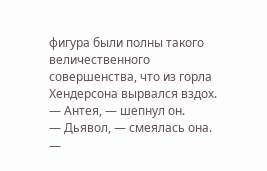фигура были полны такого величественного совершенства, что из горла Хендерсона вырвался вздох.
— Антея, — шепнул он.
— Дьявол, — смеялась она.
—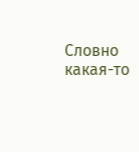Словно какая-то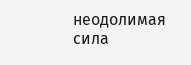неодолимая сила